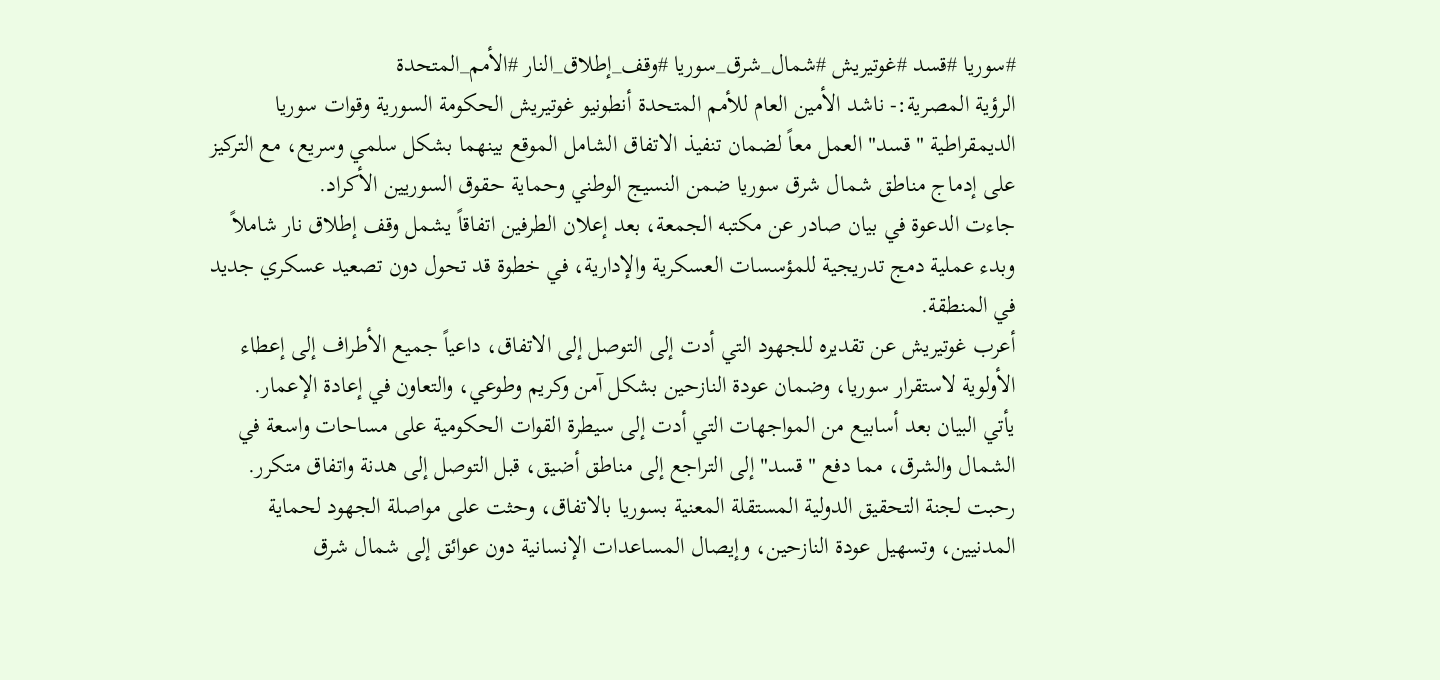#سوريا #قسد #غوتيريش #شمال_شرق_سوريا #وقف_إطلاق_النار #الأمم_المتحدة
الرؤية المصرية:- ناشد الأمين العام للأمم المتحدة أنطونيو غوتيريش الحكومة السورية وقوات سوريا الديمقراطية "قسد" العمل معاً لضمان تنفيذ الاتفاق الشامل الموقع بينهما بشكل سلمي وسريع، مع التركيز على إدماج مناطق شمال شرق سوريا ضمن النسيج الوطني وحماية حقوق السوريين الأكراد.
جاءت الدعوة في بيان صادر عن مكتبه الجمعة، بعد إعلان الطرفين اتفاقاً يشمل وقف إطلاق نار شاملاً وبدء عملية دمج تدريجية للمؤسسات العسكرية والإدارية، في خطوة قد تحول دون تصعيد عسكري جديد في المنطقة.
أعرب غوتيريش عن تقديره للجهود التي أدت إلى التوصل إلى الاتفاق، داعياً جميع الأطراف إلى إعطاء الأولوية لاستقرار سوريا، وضمان عودة النازحين بشكل آمن وكريم وطوعي، والتعاون في إعادة الإعمار.
يأتي البيان بعد أسابيع من المواجهات التي أدت إلى سيطرة القوات الحكومية على مساحات واسعة في الشمال والشرق، مما دفع "قسد" إلى التراجع إلى مناطق أضيق، قبل التوصل إلى هدنة واتفاق متكرر.
رحبت لجنة التحقيق الدولية المستقلة المعنية بسوريا بالاتفاق، وحثت على مواصلة الجهود لحماية المدنيين، وتسهيل عودة النازحين، وإيصال المساعدات الإنسانية دون عوائق إلى شمال شرق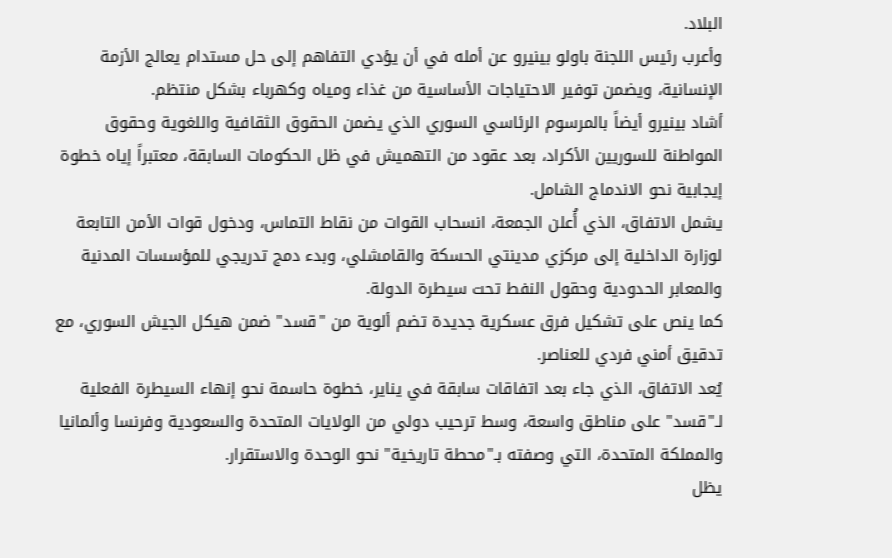البلاد.
وأعرب رئيس اللجنة باولو بينيرو عن أمله في أن يؤدي التفاهم إلى حل مستدام يعالج الأزمة الإنسانية، ويضمن توفير الاحتياجات الأساسية من غذاء ومياه وكهرباء بشكل منتظم.
أشاد بينيرو أيضاً بالمرسوم الرئاسي السوري الذي يضمن الحقوق الثقافية واللغوية وحقوق المواطنة للسوريين الأكراد، بعد عقود من التهميش في ظل الحكومات السابقة، معتبراً إياه خطوة إيجابية نحو الاندماج الشامل.
يشمل الاتفاق، الذي أُعلن الجمعة، انسحاب القوات من نقاط التماس، ودخول قوات الأمن التابعة لوزارة الداخلية إلى مركزي مدينتي الحسكة والقامشلي، وبدء دمج تدريجي للمؤسسات المدنية والمعابر الحدودية وحقول النفط تحت سيطرة الدولة.
كما ينص على تشكيل فرق عسكرية جديدة تضم ألوية من "قسد" ضمن هيكل الجيش السوري، مع تدقيق أمني فردي للعناصر.
يُعد الاتفاق، الذي جاء بعد اتفاقات سابقة في يناير، خطوة حاسمة نحو إنهاء السيطرة الفعلية لـ"قسد" على مناطق واسعة، وسط ترحيب دولي من الولايات المتحدة والسعودية وفرنسا وألمانيا والمملكة المتحدة، التي وصفته بـ"محطة تاريخية" نحو الوحدة والاستقرار.
يظل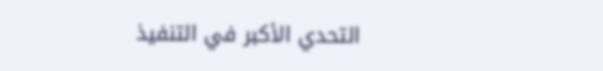التحدي الأكبر في التنفيذ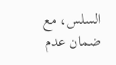السلس، مع ضمان عدم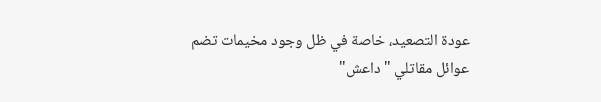عودة التصعيد، خاصة في ظل وجود مخيمات تضم عوائل مقاتلي "داعش"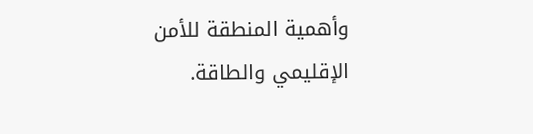وأهمية المنطقة للأمن الإقليمي والطاقة.